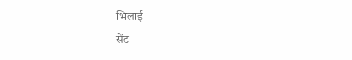भिलाई
सेंट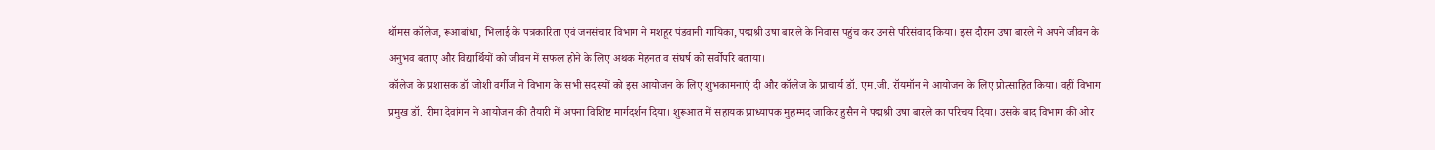थॉमस कॉलेज, रूआबांधा, भिलाई के पत्रकारिता एवं जनसंचार विभाग ने मशहूर पंडवानी गायिका, पद्मश्री उषा बारले के निवास पहुंच कर उनसे परिसंवाद किया। इस दौरान उषा बारले ने अपने जीवन के अनुभव बताए और विद्यार्थियों को जीवन में सफल होने के लिए अथक मेहनत व संघर्ष को सर्वोपरि बताया।
कॉलेज के प्रशासक डॉ जोशी वर्गीज ने विभाग के सभी सदस्यों को इस आयोजन के लिए शुभकामनाएं दी और कॉलेज के प्राचार्य डॉ. एम.जी. रॉयमॉन ने आयोजन के लिए प्रोत्साहित किया। वहीं विभाग प्रमुख डॉ. रीमा देवांगन ने आयोजन की तैयारी में अपना विशिष्ट मार्गदर्शन दिया। शुरूआत में सहायक प्राध्यापक मुहम्मद जाकिर हुसैन ने पद्मश्री उषा बारले का परिचय दिया। उसके बाद विभाग की ओर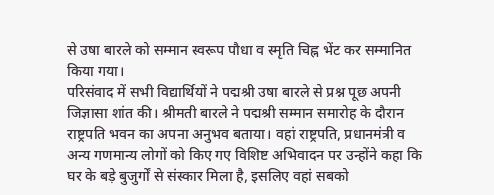से उषा बारले को सम्मान स्वरूप पौधा व स्मृति चिह्न भेंट कर सम्मानित किया गया।
परिसंवाद में सभी विद्यार्थियों ने पद्मश्री उषा बारले से प्रश्न पूछ अपनी जिज्ञासा शांत की। श्रीमती बारले ने पद्मश्री सम्मान समारोह के दौरान राष्ट्रपति भवन का अपना अनुभव बताया। वहां राष्ट्रपति, प्रधानमंत्री व अन्य गणमान्य लोगों को किए गए विशिष्ट अभिवादन पर उन्होंने कहा कि घर के बड़े बुजुर्गों से संस्कार मिला है, इसलिए वहां सबको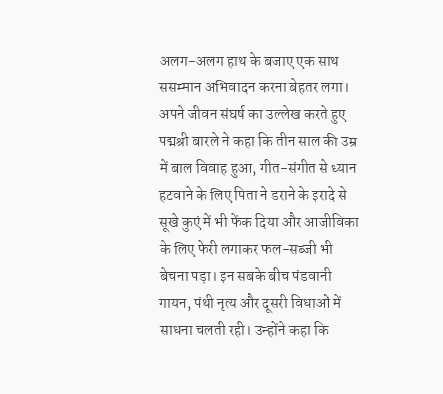अलग-अलग हाथ के बजाए एक साथ ससम्मान अभिवादन करना बेहतर लगा।
अपने जीवन संघर्ष का उल्लेख करते हुए पद्मश्री बारले ने कहा कि तीन साल की उम्र में बाल विवाह हुआ, गीत-संगीत से ध्यान हटवाने के लिए पिता ने डराने के इरादे से सूखे कुएं में भी फेंक दिया और आजीविका के लिए फेरी लगाकर फल-सब्जी भी बेचना पड़ा। इन सबके बीच पंडवानी गायन, पंथी नृत्य और दूसरी विधाओं में साधना चलती रही। उन्होंने कहा कि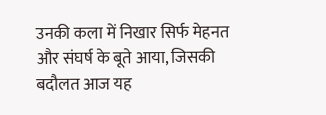उनकी कला में निखार सिर्फ मेहनत और संघर्ष के बूते आया, जिसकी बदौलत आज यह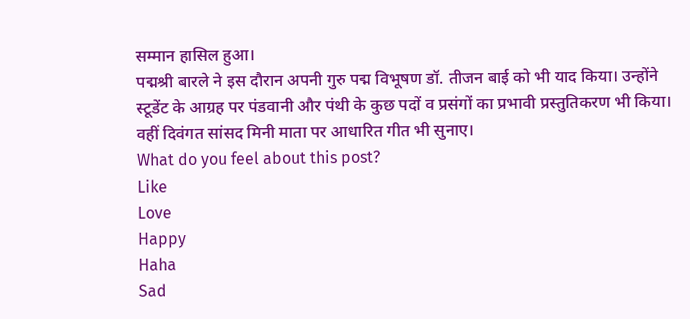सम्मान हासिल हुआ।
पद्मश्री बारले ने इस दौरान अपनी गुरु पद्म विभूषण डॉ. तीजन बाई को भी याद किया। उन्होंने स्टूडेंट के आग्रह पर पंडवानी और पंथी के कुछ पदों व प्रसंगों का प्रभावी प्रस्तुतिकरण भी किया। वहीं दिवंगत सांसद मिनी माता पर आधारित गीत भी सुनाए।
What do you feel about this post?
Like
Love
Happy
Haha
Sad